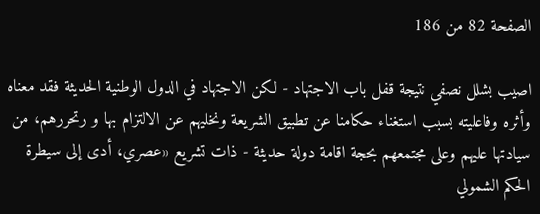الصفحة 82 من 186

اصيب بشلل نصفي نتيجة قفل باب الاجتهاد - لكن الاجتهاد في الدول الوطنية الحديثة فقد معناه وأثره وفاعليته بسبب استغناء حكامنا عن تطبيق الشريعة ونخليهم عن الالتزام بها و رتحررهم، من سيادتها عليهم وعلى مجتمعهم بحجة اقامة دولة حديثة - ذات تشريع «عصري، أدى إلى سيطرة الحكم الشمولي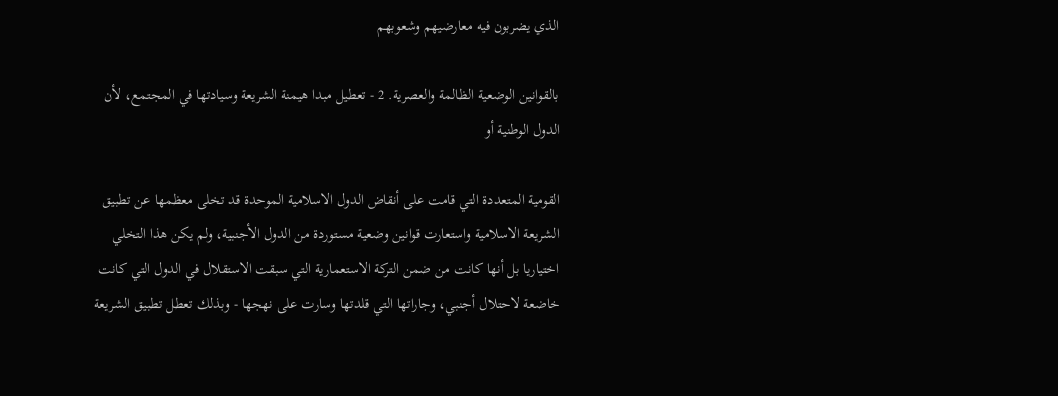الذي يضربون فيه معارضيهم وشعوبهم

بالقوانين الوضعية الظالمة والعصرية. 2 - تعطيل مبدا هيمنة الشريعة وسيادتها في المجتمع، لأن الدول الوطنية أو

القومية المتعددة التي قامت على أنقاض الدول الاسلامية الموحدة قد تخلى معظمها عن تطبيق الشريعة الاسلامية واستعارت قوانين وضعية مستوردة من الدول الأجنبية، ولم يكن هذا التخلي اختياريا بل أنها كانت من ضمن التركة الاستعمارية التي سبقت الاستقلال في الدول التي كانت خاضعة لاحتلال أجنبي، وجاراتها التي قلدتها وسارت على نهجها - وبذلك تعطل تطبيق الشريعة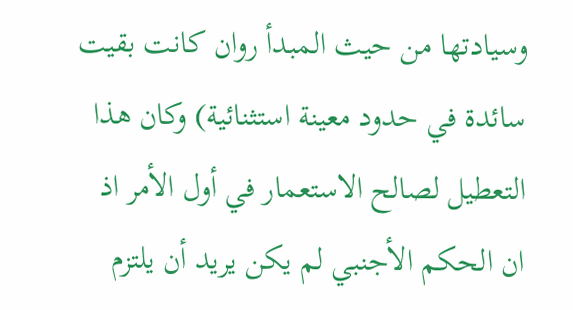وسيادتها من حيث المبدأ روان كانت بقيت سائدة في حدود معينة استثنائية) وكان هذا التعطيل لصالح الاستعمار في أول الأمر اذ ان الحكم الأجنبي لم يكن يريد أن يلتزم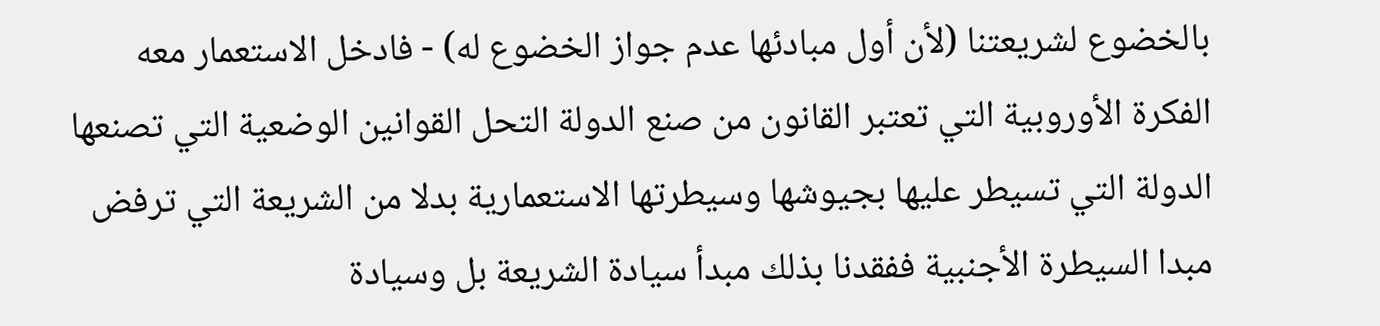بالخضوع لشريعتنا (لأن أول مبادئها عدم جواز الخضوع له) - فادخل الاستعمار معه الفكرة الأوروبية التي تعتبر القانون من صنع الدولة التحل القوانين الوضعية التي تصنعها الدولة التي تسيطر عليها بجيوشها وسيطرتها الاستعمارية بدلا من الشريعة التي ترفض مبدا السيطرة الأجنبية ففقدنا بذلك مبدأ سيادة الشريعة بل وسيادة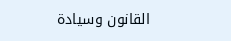القانون وسيادة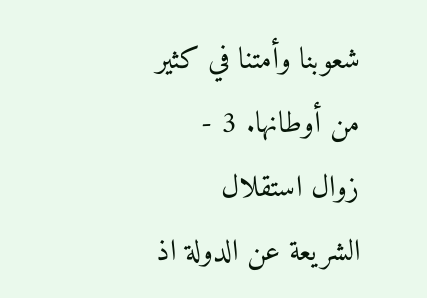شعوبنا وأمتنا في كثير من أوطانها. 3 - زوال استقلال الشريعة عن الدولة اذ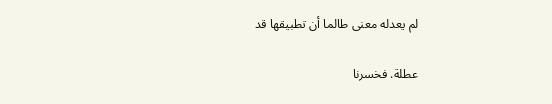لم يعدله معنى طالما أن تطبيقها قد

عطلة. فخسرنا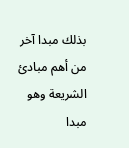بذلك مبدا آخر من أهم مبادئ الشريعة وهو مبدا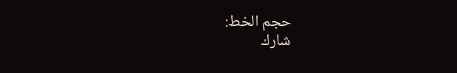حجم الخط:
شارك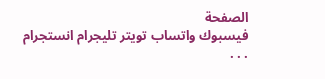الصفحة
فيسبوك واتساب تويتر تليجرام انستجرام
. . .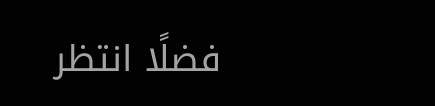فضلًا انتظر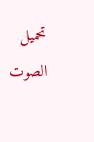تحميل الصوت